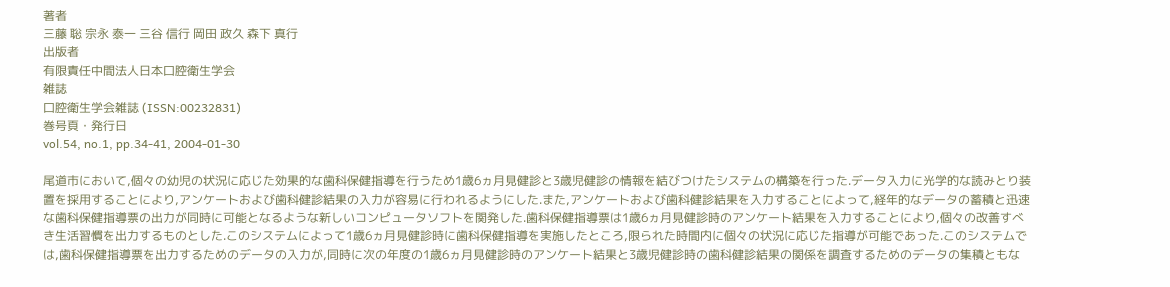著者
三藤 聡 宗永 泰一 三谷 信行 岡田 政久 森下 真行
出版者
有限責任中間法人日本口腔衛生学会
雑誌
口腔衛生学会雑誌 (ISSN:00232831)
巻号頁・発行日
vol.54, no.1, pp.34-41, 2004-01-30

尾道市において,個々の幼児の状況に応じた効果的な歯科保健指導を行うため1歳6ヵ月見健診と3歳児健診の情報を結びつけたシステムの構築を行った.データ入力に光学的な読みとり装置を採用することにより,アンケートおよび歯科健診結果の入力が容易に行われるようにした.また,アンケートおよび歯科健診結果を入力することによって,経年的なデータの蓄積と迅速な歯科保健指導票の出力が同時に可能となるような新しいコンピュータソフトを関発した.歯科保健指導票は1歳6ヵ月見健診時のアンケート結果を入力することにより,個々の改善すべき生活習慣を出力するものとした.このシステムによって1歳6ヵ月見健診時に歯科保健指導を実施したところ,限られた時間内に個々の状況に応じた指導が可能であった.このシステムでは,歯科保健指導票を出力するためのデータの入力が,同時に次の年度の1歳6ヵ月見健診時のアンケート結果と3歳児健診時の歯科健診結果の関係を調査するためのデータの集積ともな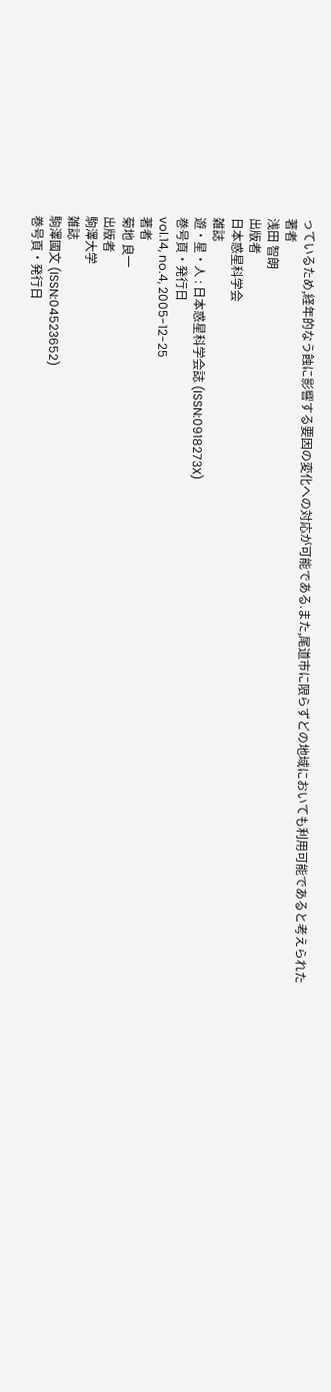っているため,経年的なう蝕に影響する要因の変化への対応が可能である.また,尾道市に限らずどの地域においても利用可能であると考えられた
著者
浅田 智朗
出版者
日本惑星科学会
雑誌
遊・星・人 : 日本惑星科学会誌 (ISSN:0918273X)
巻号頁・発行日
vol.14, no.4, 2005-12-25
著者
菊地 良一
出版者
駒澤大学
雑誌
駒澤國文 (ISSN:04523652)
巻号頁・発行日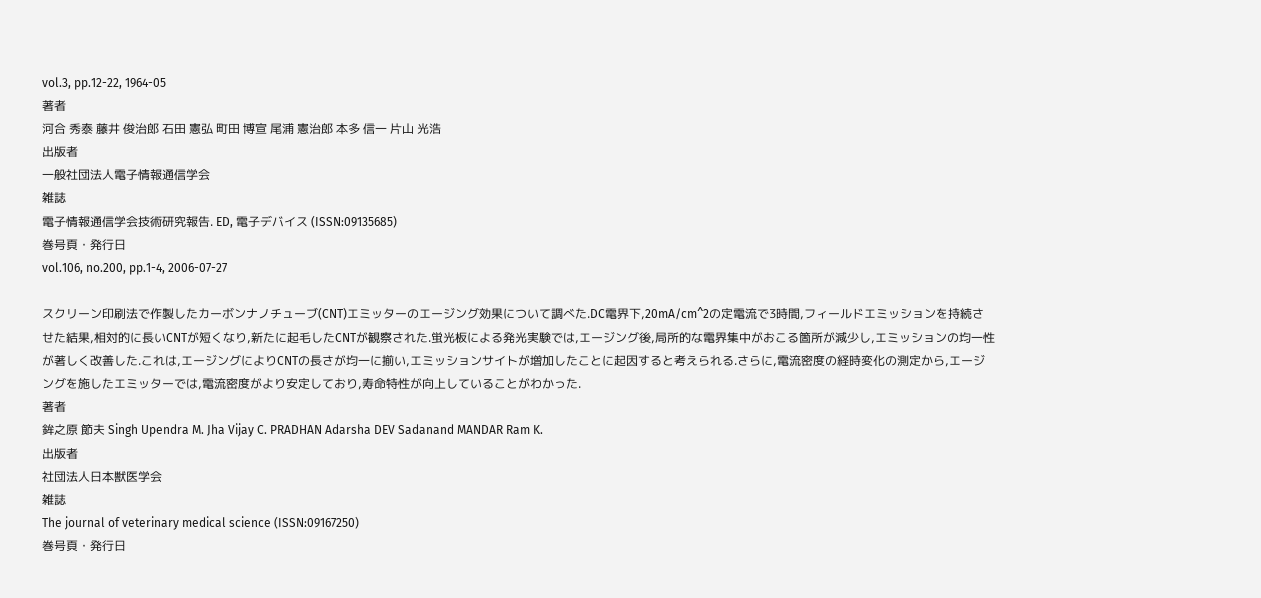vol.3, pp.12-22, 1964-05
著者
河合 秀泰 藤井 俊治郎 石田 憲弘 町田 博宣 尾浦 憲治郎 本多 信一 片山 光浩
出版者
一般社団法人電子情報通信学会
雑誌
電子情報通信学会技術研究報告. ED, 電子デバイス (ISSN:09135685)
巻号頁・発行日
vol.106, no.200, pp.1-4, 2006-07-27

スクリーン印刷法で作製したカーボンナノチューブ(CNT)エミッターのエージング効果について調べた.DC電界下,20mA/cm^2の定電流で3時間,フィールドエミッションを持続させた結果,相対的に長いCNTが短くなり,新たに起毛したCNTが観察された.蛍光板による発光実験では,エージング後,局所的な電界集中がおこる箇所が減少し,エミッションの均一性が著しく改善した.これは,エージングによりCNTの長さが均一に揃い,エミッションサイトが増加したことに起因すると考えられる.さらに,電流密度の経時変化の測定から,エージングを施したエミッターでは,電流密度がより安定しており,寿命特性が向上していることがわかった.
著者
鉾之原 節夫 Singh Upendra M. Jha Vijay C. PRADHAN Adarsha DEV Sadanand MANDAR Ram K.
出版者
社団法人日本獣医学会
雑誌
The journal of veterinary medical science (ISSN:09167250)
巻号頁・発行日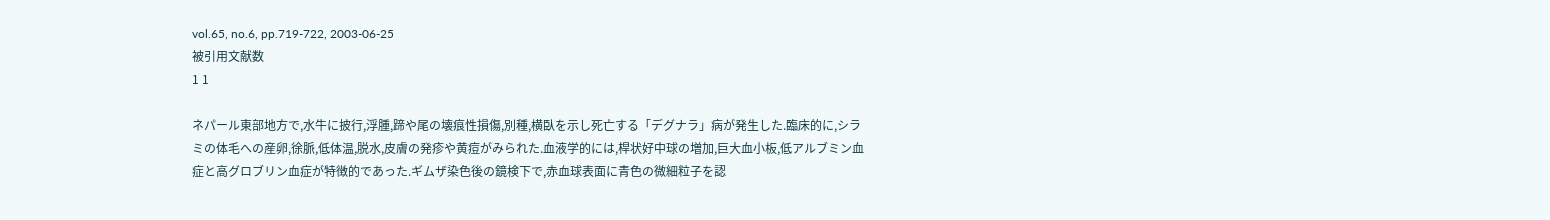vol.65, no.6, pp.719-722, 2003-06-25
被引用文献数
1 1

ネパール東部地方で,水牛に披行,浮腫,蹄や尾の壊痕性損傷,別種,横臥を示し死亡する「デグナラ」病が発生した.臨床的に,シラミの体毛への産卵,徐脈,低体温,脱水,皮膚の発疹や黄痘がみられた.血液学的には,桿状好中球の増加,巨大血小板,低アルブミン血症と高グロブリン血症が特徴的であった.ギムザ染色後の鏡検下で,赤血球表面に青色の微細粒子を認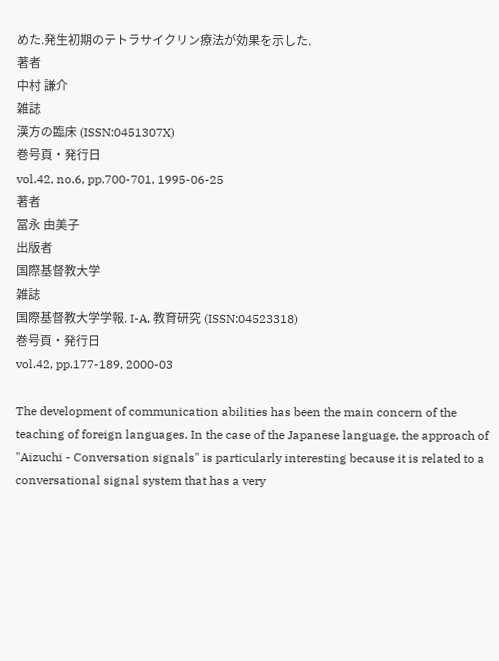めた.発生初期のテトラサイクリン療法が効果を示した.
著者
中村 謙介
雑誌
漢方の臨床 (ISSN:0451307X)
巻号頁・発行日
vol.42, no.6, pp.700-701, 1995-06-25
著者
冨永 由美子
出版者
国際基督教大学
雑誌
国際基督教大学学報. I-A, 教育研究 (ISSN:04523318)
巻号頁・発行日
vol.42, pp.177-189, 2000-03

The development of communication abilities has been the main concern of the teaching of foreign languages. In the case of the Japanese language, the approach of "Aizuchi - Conversation signals" is particularly interesting because it is related to a conversational signal system that has a very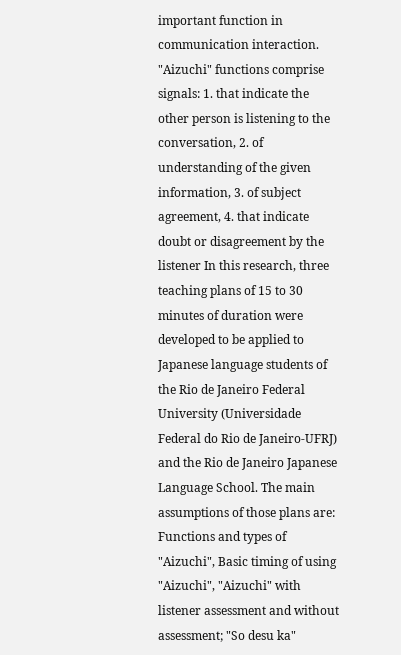important function in communication interaction. "Aizuchi" functions comprise signals: 1. that indicate the other person is listening to the conversation, 2. of understanding of the given information, 3. of subject agreement, 4. that indicate doubt or disagreement by the listener In this research, three teaching plans of 15 to 30 minutes of duration were developed to be applied to Japanese language students of the Rio de Janeiro Federal University (Universidade Federal do Rio de Janeiro-UFRJ) and the Rio de Janeiro Japanese Language School. The main assumptions of those plans are: Functions and types of "Aizuchi", Basic timing of using "Aizuchi", "Aizuchi" with listener assessment and without assessment; "So desu ka"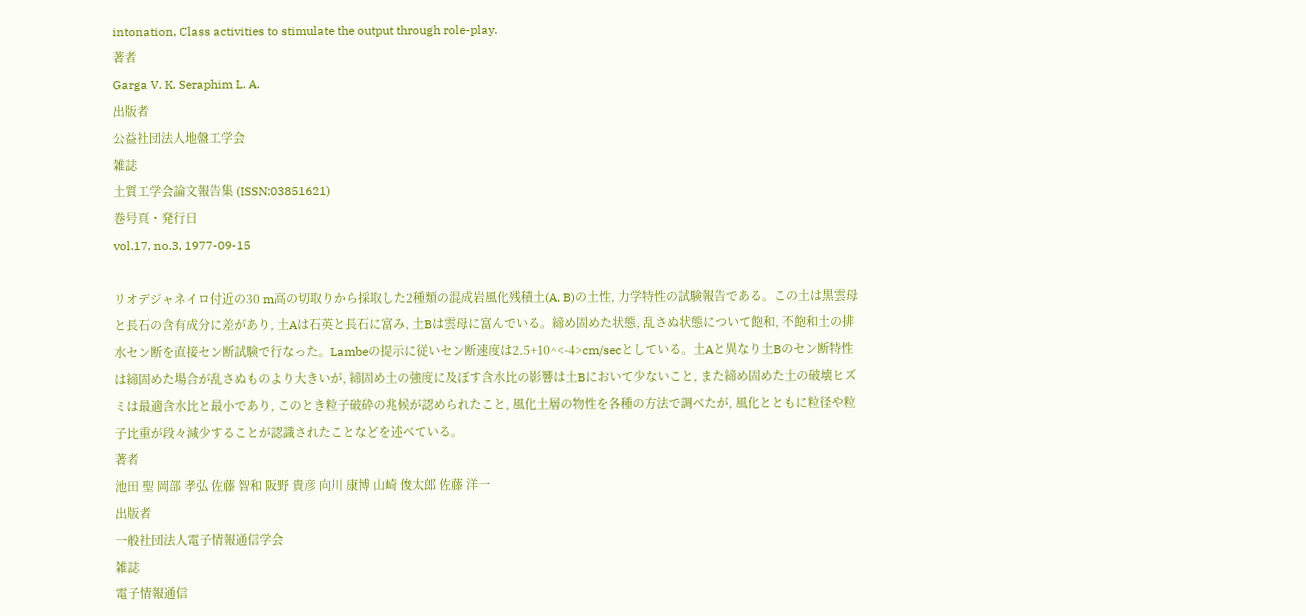intonation, Class activities to stimulate the output through role-play.
著者
Garga V. K. Seraphim L. A.
出版者
公益社団法人地盤工学会
雑誌
土質工学会論文報告集 (ISSN:03851621)
巻号頁・発行日
vol.17, no.3, 1977-09-15

リオデジャネイロ付近の30 m高の切取りから採取した2種類の混成岩風化残積土(A, B)の土性, 力学特性の試験報告である。この土は黒雲母と長石の含有成分に差があり, 土Aは石英と長石に富み, 土Bは雲母に富んでいる。締め固めた状態, 乱さぬ状態について飽和, 不飽和土の排水セン断を直接セン断試験で行なった。Lambeの提示に従いセン断速度は2.5+10^<-4>cm/secとしている。土Aと異なり土Bのセン断特性は締固めた場合が乱さぬものより大きいが, 締固め土の強度に及ぼす含水比の影響は土Bにおいて少ないこと, また締め固めた土の破壊ヒズミは最適含水比と最小であり, このとき粒子破砕の兆候が認められたこと, 風化土層の物性を各種の方法で調べたが, 風化とともに粒径や粒子比重が段々減少することが認識されたことなどを述べている。
著者
池田 聖 岡部 孝弘 佐藤 智和 阪野 貴彦 向川 康博 山崎 俊太郎 佐藤 洋一
出版者
一般社団法人電子情報通信学会
雑誌
電子情報通信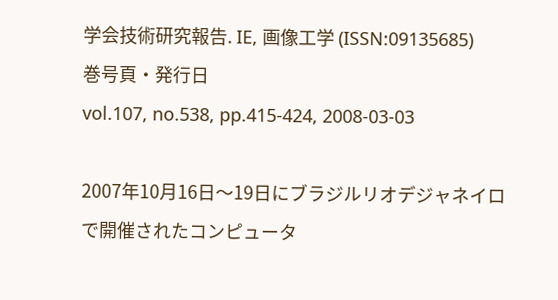学会技術研究報告. IE, 画像工学 (ISSN:09135685)
巻号頁・発行日
vol.107, no.538, pp.415-424, 2008-03-03

2007年10月16日〜19日にブラジルリオデジャネイロで開催されたコンピュータ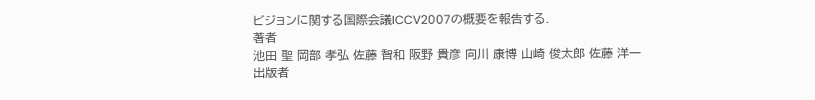ビジョンに関する国際会議ICCV2007の概要を報告する.
著者
池田 聖 岡部 孝弘 佐藤 智和 阪野 貴彦 向川 康博 山崎 俊太郎 佐藤 洋一
出版者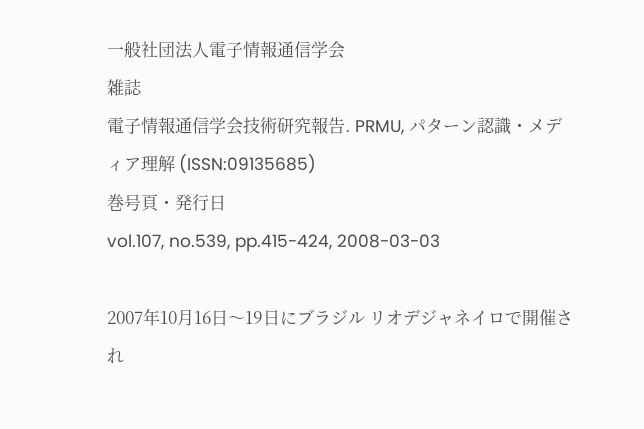一般社団法人電子情報通信学会
雑誌
電子情報通信学会技術研究報告. PRMU, パターン認識・メディア理解 (ISSN:09135685)
巻号頁・発行日
vol.107, no.539, pp.415-424, 2008-03-03

2007年10月16日〜19日にブラジル リオデジャネイロで開催され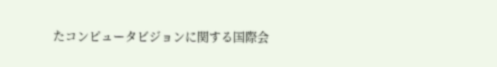たコンピュータビジョンに関する国際会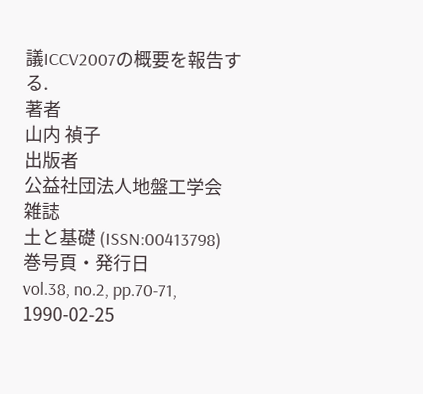議ICCV2007の概要を報告する.
著者
山内 禎子
出版者
公益社団法人地盤工学会
雑誌
土と基礎 (ISSN:00413798)
巻号頁・発行日
vol.38, no.2, pp.70-71, 1990-02-25